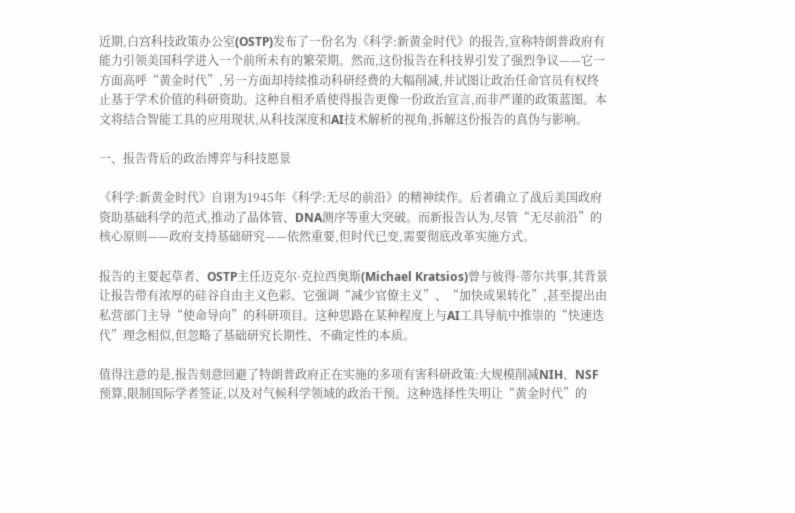近期,白宫科技政策办公室(OSTP)发布了一份名为《科学:新黄金时代》的报告,宣称特朗普政府有能力引领美国科学进入一个前所未有的繁荣期。然而,这份报告在科技界引发了强烈争议——它一方面高呼“黄金时代”,另一方面却持续推动科研经费的大幅削减,并试图让政治任命官员有权终止基于学术价值的科研资助。这种自相矛盾使得报告更像一份政治宣言,而非严谨的政策蓝图。本文将结合智能工具的应用现状,从科技深度和AI技术解析的视角,拆解这份报告的真伪与影响。

一、报告背后的政治博弈与科技愿景

《科学:新黄金时代》自诩为1945年《科学:无尽的前沿》的精神续作。后者确立了战后美国政府资助基础科学的范式,推动了晶体管、DNA测序等重大突破。而新报告认为,尽管“无尽前沿”的核心原则——政府支持基础研究——依然重要,但时代已变,需要彻底改革实施方式。

报告的主要起草者、OSTP主任迈克尔·克拉西奥斯(Michael Kratsios)曾与彼得·蒂尔共事,其背景让报告带有浓厚的硅谷自由主义色彩。它强调“减少官僚主义”、“加快成果转化”,甚至提出由私营部门主导“使命导向”的科研项目。这种思路在某种程度上与AI工具导航中推崇的“快速迭代”理念相似,但忽略了基础研究长期性、不确定性的本质。

值得注意的是,报告刻意回避了特朗普政府正在实施的多项有害科研政策:大规模削减NIH、NSF预算,限制国际学者签证,以及对气候科学领域的政治干预。这种选择性失明让“黄金时代”的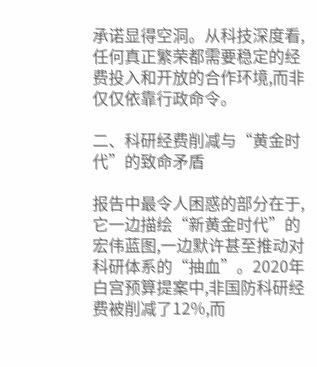承诺显得空洞。从科技深度看,任何真正繁荣都需要稳定的经费投入和开放的合作环境,而非仅仅依靠行政命令。

二、科研经费削减与“黄金时代”的致命矛盾

报告中最令人困惑的部分在于,它一边描绘“新黄金时代”的宏伟蓝图,一边默许甚至推动对科研体系的“抽血”。2020年白宫预算提案中,非国防科研经费被削减了12%,而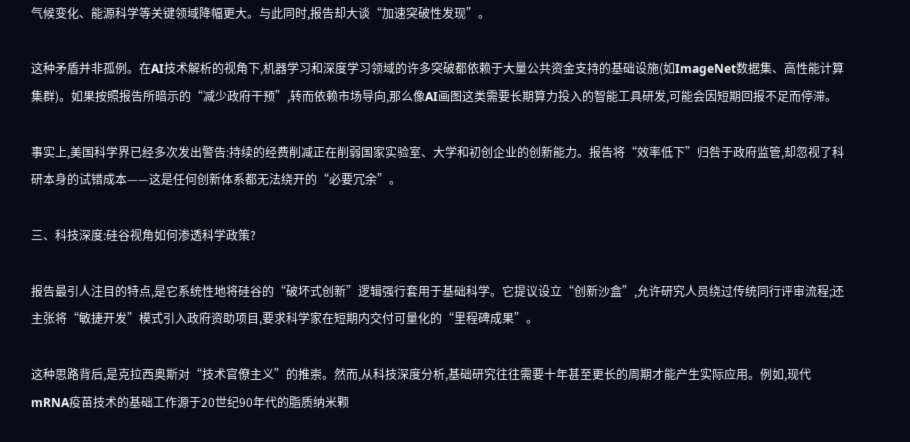气候变化、能源科学等关键领域降幅更大。与此同时,报告却大谈“加速突破性发现”。

这种矛盾并非孤例。在AI技术解析的视角下,机器学习和深度学习领域的许多突破都依赖于大量公共资金支持的基础设施(如ImageNet数据集、高性能计算集群)。如果按照报告所暗示的“减少政府干预”,转而依赖市场导向,那么像AI画图这类需要长期算力投入的智能工具研发,可能会因短期回报不足而停滞。

事实上,美国科学界已经多次发出警告:持续的经费削减正在削弱国家实验室、大学和初创企业的创新能力。报告将“效率低下”归咎于政府监管,却忽视了科研本身的试错成本——这是任何创新体系都无法绕开的“必要冗余”。

三、科技深度:硅谷视角如何渗透科学政策?

报告最引人注目的特点,是它系统性地将硅谷的“破坏式创新”逻辑强行套用于基础科学。它提议设立“创新沙盒”,允许研究人员绕过传统同行评审流程;还主张将“敏捷开发”模式引入政府资助项目,要求科学家在短期内交付可量化的“里程碑成果”。

这种思路背后,是克拉西奥斯对“技术官僚主义”的推崇。然而,从科技深度分析,基础研究往往需要十年甚至更长的周期才能产生实际应用。例如,现代mRNA疫苗技术的基础工作源于20世纪90年代的脂质纳米颗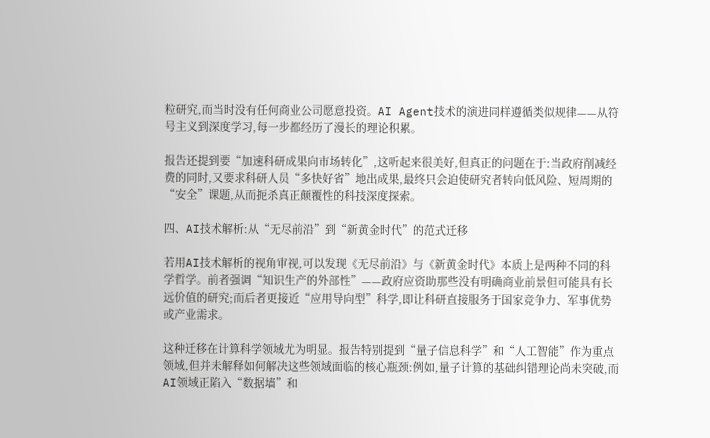粒研究,而当时没有任何商业公司愿意投资。AI Agent技术的演进同样遵循类似规律——从符号主义到深度学习,每一步都经历了漫长的理论积累。

报告还提到要“加速科研成果向市场转化”,这听起来很美好,但真正的问题在于:当政府削减经费的同时,又要求科研人员“多快好省”地出成果,最终只会迫使研究者转向低风险、短周期的“安全”课题,从而扼杀真正颠覆性的科技深度探索。

四、AI技术解析:从“无尽前沿”到“新黄金时代”的范式迁移

若用AI技术解析的视角审视,可以发现《无尽前沿》与《新黄金时代》本质上是两种不同的科学哲学。前者强调“知识生产的外部性”——政府应资助那些没有明确商业前景但可能具有长远价值的研究;而后者更接近“应用导向型”科学,即让科研直接服务于国家竞争力、军事优势或产业需求。

这种迁移在计算科学领域尤为明显。报告特别提到“量子信息科学”和“人工智能”作为重点领域,但并未解释如何解决这些领域面临的核心瓶颈:例如,量子计算的基础纠错理论尚未突破,而AI领域正陷入“数据墙”和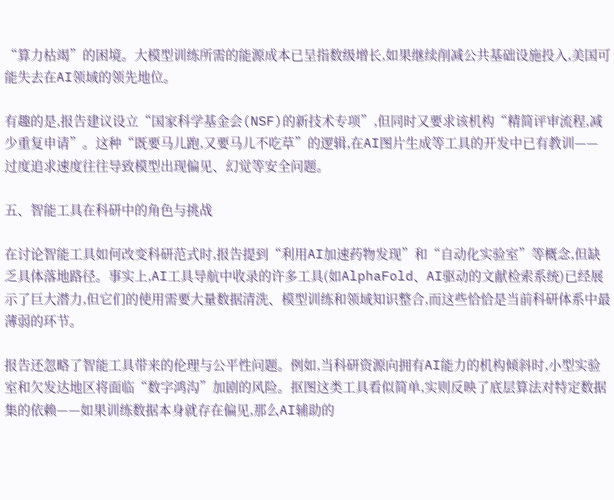“算力枯竭”的困境。大模型训练所需的能源成本已呈指数级增长,如果继续削减公共基础设施投入,美国可能失去在AI领域的领先地位。

有趣的是,报告建议设立“国家科学基金会(NSF)的新技术专项”,但同时又要求该机构“精简评审流程,减少重复申请”。这种“既要马儿跑,又要马儿不吃草”的逻辑,在AI图片生成等工具的开发中已有教训——过度追求速度往往导致模型出现偏见、幻觉等安全问题。

五、智能工具在科研中的角色与挑战

在讨论智能工具如何改变科研范式时,报告提到“利用AI加速药物发现”和“自动化实验室”等概念,但缺乏具体落地路径。事实上,AI工具导航中收录的许多工具(如AlphaFold、AI驱动的文献检索系统)已经展示了巨大潜力,但它们的使用需要大量数据清洗、模型训练和领域知识整合,而这些恰恰是当前科研体系中最薄弱的环节。

报告还忽略了智能工具带来的伦理与公平性问题。例如,当科研资源向拥有AI能力的机构倾斜时,小型实验室和欠发达地区将面临“数字鸿沟”加剧的风险。抠图这类工具看似简单,实则反映了底层算法对特定数据集的依赖——如果训练数据本身就存在偏见,那么AI辅助的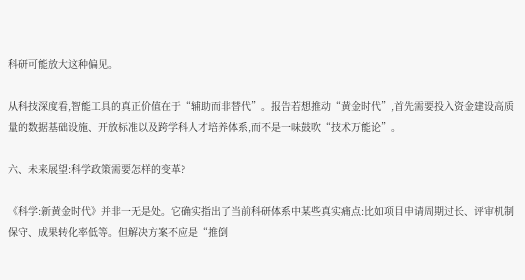科研可能放大这种偏见。

从科技深度看,智能工具的真正价值在于“辅助而非替代”。报告若想推动“黄金时代”,首先需要投入资金建设高质量的数据基础设施、开放标准以及跨学科人才培养体系,而不是一味鼓吹“技术万能论”。

六、未来展望:科学政策需要怎样的变革?

《科学:新黄金时代》并非一无是处。它确实指出了当前科研体系中某些真实痛点:比如项目申请周期过长、评审机制保守、成果转化率低等。但解决方案不应是“推倒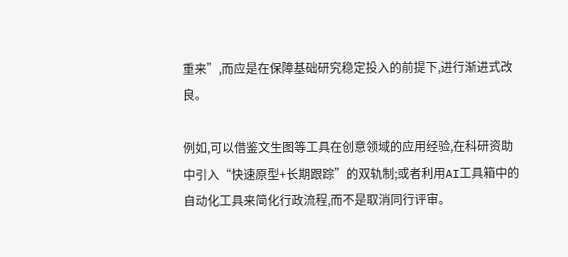重来”,而应是在保障基础研究稳定投入的前提下,进行渐进式改良。

例如,可以借鉴文生图等工具在创意领域的应用经验,在科研资助中引入“快速原型+长期跟踪”的双轨制;或者利用AI工具箱中的自动化工具来简化行政流程,而不是取消同行评审。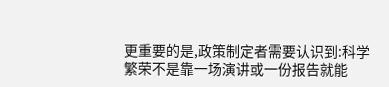更重要的是,政策制定者需要认识到:科学繁荣不是靠一场演讲或一份报告就能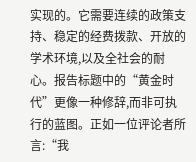实现的。它需要连续的政策支持、稳定的经费拨款、开放的学术环境,以及全社会的耐心。报告标题中的“黄金时代”更像一种修辞,而非可执行的蓝图。正如一位评论者所言:“我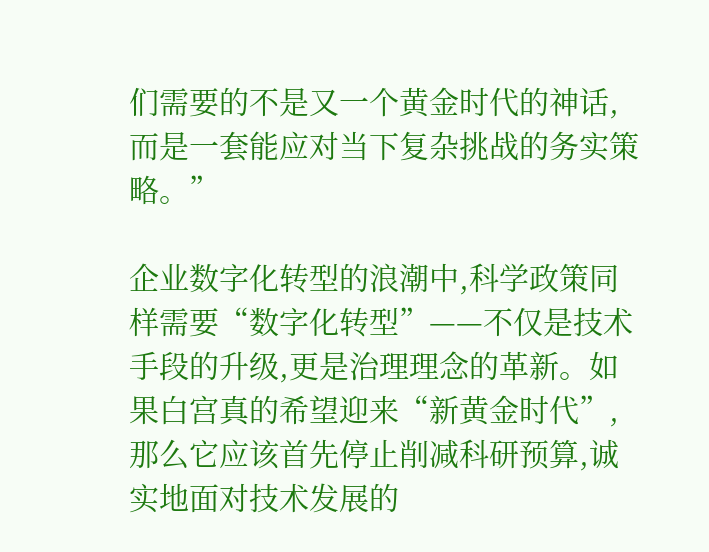们需要的不是又一个黄金时代的神话,而是一套能应对当下复杂挑战的务实策略。”

企业数字化转型的浪潮中,科学政策同样需要“数字化转型”——不仅是技术手段的升级,更是治理理念的革新。如果白宫真的希望迎来“新黄金时代”,那么它应该首先停止削减科研预算,诚实地面对技术发展的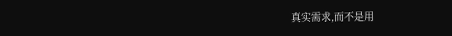真实需求,而不是用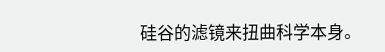硅谷的滤镜来扭曲科学本身。